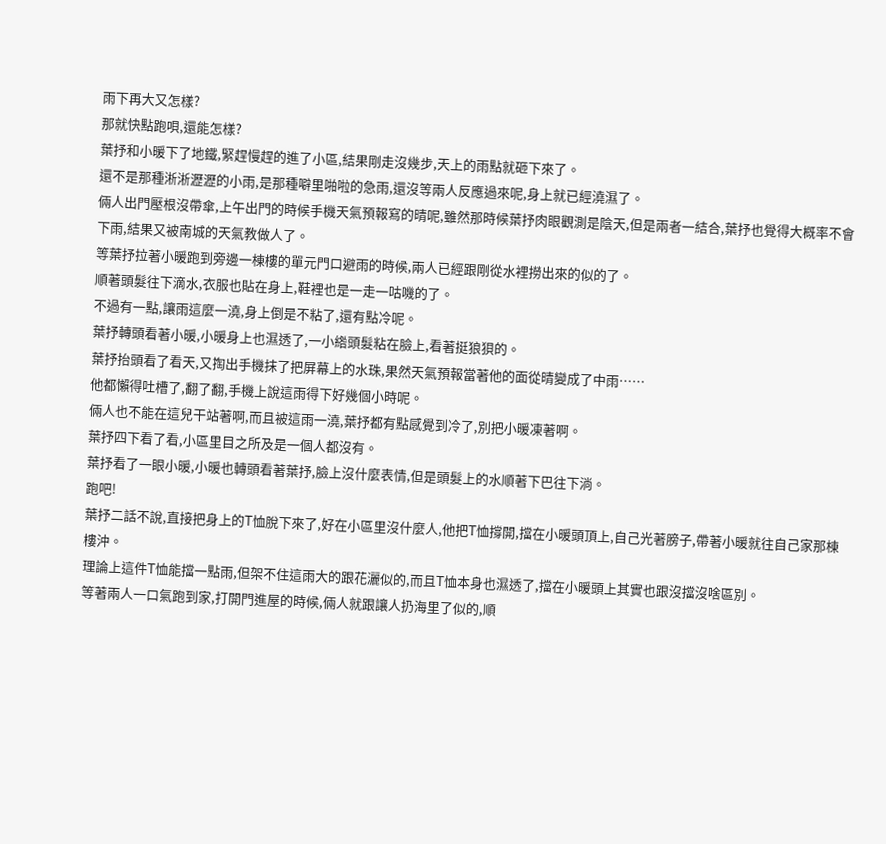雨下再大又怎樣?
那就快點跑唄,還能怎樣?
葉抒和小暖下了地鐵,緊趕慢趕的進了小區,結果剛走沒幾步,天上的雨點就砸下來了。
還不是那種淅淅瀝瀝的小雨,是那種噼里啪啦的急雨,還沒等兩人反應過來呢,身上就已經澆濕了。
倆人出門壓根沒帶傘,上午出門的時候手機天氣預報寫的晴呢,雖然那時候葉抒肉眼觀測是陰天,但是兩者一結合,葉抒也覺得大概率不會下雨,結果又被南城的天氣教做人了。
等葉抒拉著小暖跑到旁邊一棟樓的單元門口避雨的時候,兩人已經跟剛從水裡撈出來的似的了。
順著頭髮往下滴水,衣服也貼在身上,鞋裡也是一走一咕嘰的了。
不過有一點,讓雨這麼一澆,身上倒是不粘了,還有點冷呢。
葉抒轉頭看著小暖,小暖身上也濕透了,一小綹頭髮粘在臉上,看著挺狼狽的。
葉抒抬頭看了看天,又掏出手機抹了把屏幕上的水珠,果然天氣預報當著他的面從晴變成了中雨……
他都懶得吐槽了,翻了翻,手機上說這雨得下好幾個小時呢。
倆人也不能在這兒干站著啊,而且被這雨一澆,葉抒都有點感覺到冷了,別把小暖凍著啊。
葉抒四下看了看,小區里目之所及是一個人都沒有。
葉抒看了一眼小暖,小暖也轉頭看著葉抒,臉上沒什麼表情,但是頭髮上的水順著下巴往下淌。
跑吧!
葉抒二話不說,直接把身上的T恤脫下來了,好在小區里沒什麼人,他把T恤撐開,擋在小暖頭頂上,自己光著膀子,帶著小暖就往自己家那棟樓沖。
理論上這件T恤能擋一點雨,但架不住這雨大的跟花灑似的,而且T恤本身也濕透了,擋在小暖頭上其實也跟沒擋沒啥區別。
等著兩人一口氣跑到家,打開門進屋的時候,倆人就跟讓人扔海里了似的,順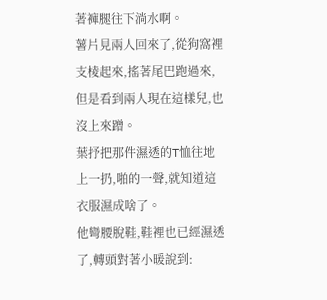著褲腿往下淌水啊。
薯片見兩人回來了,從狗窩裡支棱起來,搖著尾巴跑過來,但是看到兩人現在這樣兒,也沒上來蹭。
葉抒把那件濕透的T恤往地上一扔,啪的一聲,就知道這衣服濕成啥了。
他彎腰脫鞋,鞋裡也已經濕透了,轉頭對著小暖說到: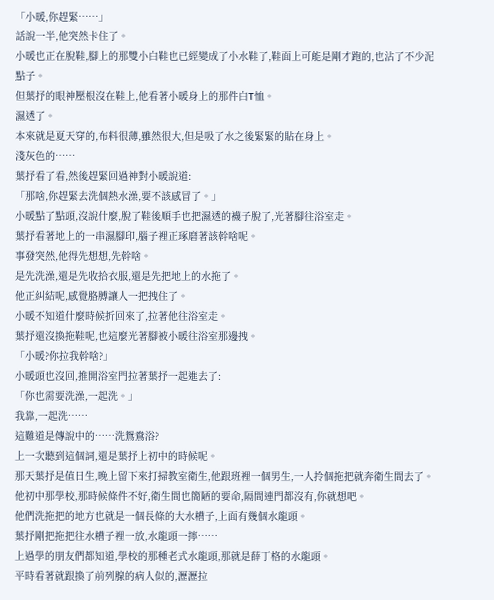「小暖,你趕緊……」
話說一半,他突然卡住了。
小暖也正在脫鞋,腳上的那雙小白鞋也已經變成了小水鞋了,鞋面上可能是剛才跑的,也沾了不少泥點子。
但葉抒的眼神壓根沒在鞋上,他看著小暖身上的那件白T恤。
濕透了。
本來就是夏天穿的,布料很薄,雖然很大,但是吸了水之後緊緊的貼在身上。
淺灰色的……
葉抒看了看,然後趕緊回過神對小暖說道:
「那啥,你趕緊去洗個熱水澡,要不該感冒了。」
小暖點了點頭,沒說什麼,脫了鞋後順手也把濕透的襪子脫了,光著腳往浴室走。
葉抒看著地上的一串濕腳印,腦子裡正琢磨著該幹啥呢。
事發突然,他得先想想,先幹啥。
是先洗澡,還是先收拾衣服,還是先把地上的水拖了。
他正糾結呢,感覺胳膊讓人一把拽住了。
小暖不知道什麼時候折回來了,拉著他往浴室走。
葉抒還沒換拖鞋呢,也這麼光著腳被小暖往浴室那邊拽。
「小暖?你拉我幹啥?」
小暖頭也沒回,推開浴室門拉著葉抒一起進去了:
「你也需要洗澡,一起洗。」
我靠,一起洗……
這難道是傳說中的……洗鴛鴦浴?
上一次聽到這個詞,還是葉抒上初中的時候呢。
那天葉抒是值日生,晚上留下來打掃教室衛生,他跟班裡一個男生,一人拎個拖把就奔衛生間去了。
他初中那學校,那時候條件不好,衛生間也簡陋的要命,隔間連門都沒有,你就想吧。
他們洗拖把的地方也就是一個長條的大水槽子,上面有幾個水龍頭。
葉抒剛把拖把往水槽子裡一放,水龍頭一擰……
上過學的朋友們都知道,學校的那種老式水龍頭,那就是薛丁格的水龍頭。
平時看著就跟換了前列腺的病人似的,瀝瀝拉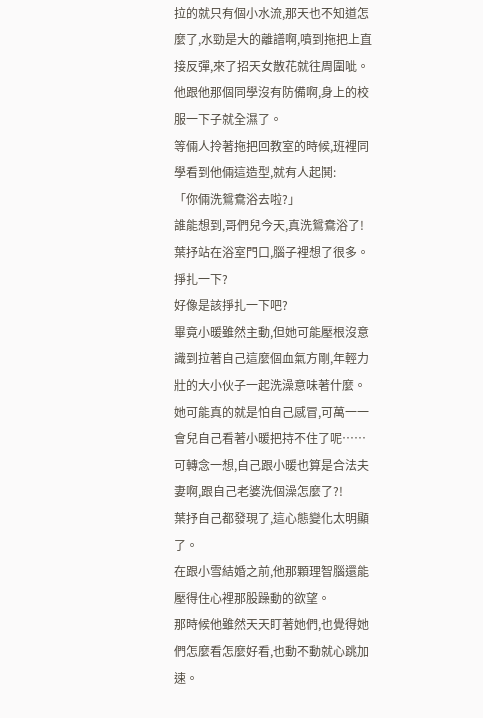拉的就只有個小水流,那天也不知道怎麼了,水勁是大的離譜啊,噴到拖把上直接反彈,來了招天女散花就往周圍呲。
他跟他那個同學沒有防備啊,身上的校服一下子就全濕了。
等倆人拎著拖把回教室的時候,班裡同學看到他倆這造型,就有人起鬨:
「你倆洗鴛鴦浴去啦?」
誰能想到,哥們兒今天,真洗鴛鴦浴了!
葉抒站在浴室門口,腦子裡想了很多。
掙扎一下?
好像是該掙扎一下吧?
畢竟小暖雖然主動,但她可能壓根沒意識到拉著自己這麼個血氣方剛,年輕力壯的大小伙子一起洗澡意味著什麼。
她可能真的就是怕自己感冒,可萬一一會兒自己看著小暖把持不住了呢……
可轉念一想,自己跟小暖也算是合法夫妻啊,跟自己老婆洗個澡怎麼了?!
葉抒自己都發現了,這心態變化太明顯了。
在跟小雪結婚之前,他那顆理智腦還能壓得住心裡那股躁動的欲望。
那時候他雖然天天盯著她們,也覺得她們怎麼看怎麼好看,也動不動就心跳加速。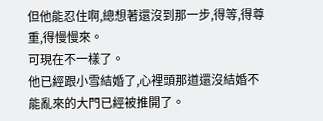但他能忍住啊,總想著還沒到那一步,得等,得尊重,得慢慢來。
可現在不一樣了。
他已經跟小雪結婚了,心裡頭那道還沒結婚不能亂來的大門已經被推開了。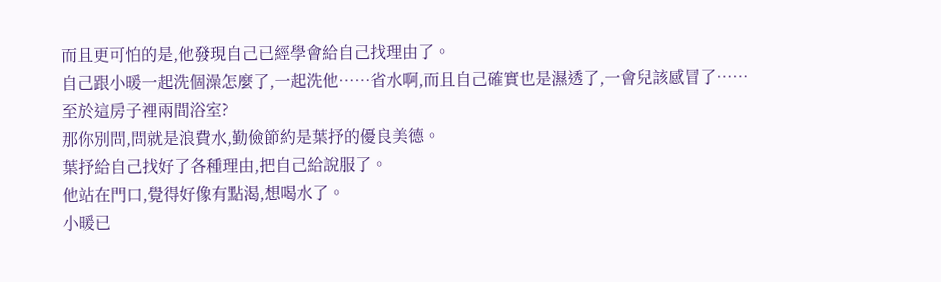而且更可怕的是,他發現自己已經學會給自己找理由了。
自己跟小暖一起洗個澡怎麼了,一起洗他……省水啊,而且自己確實也是濕透了,一會兒該感冒了……
至於這房子裡兩間浴室?
那你別問,問就是浪費水,勤儉節約是葉抒的優良美德。
葉抒給自己找好了各種理由,把自己給說服了。
他站在門口,覺得好像有點渴,想喝水了。
小暖已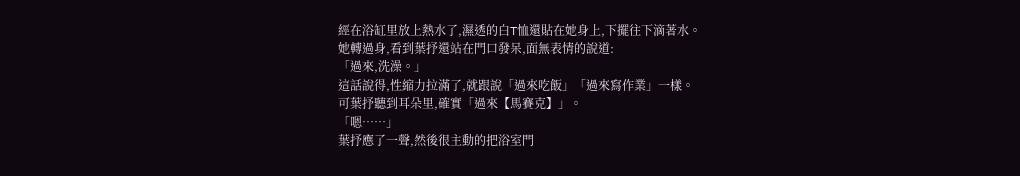經在浴缸里放上熱水了,濕透的白T恤還貼在她身上,下擺往下滴著水。
她轉過身,看到葉抒還站在門口發呆,面無表情的說道:
「過來,洗澡。」
這話說得,性縮力拉滿了,就跟說「過來吃飯」「過來寫作業」一樣。
可葉抒聽到耳朵里,確實「過來【馬賽克】」。
「嗯……」
葉抒應了一聲,然後很主動的把浴室門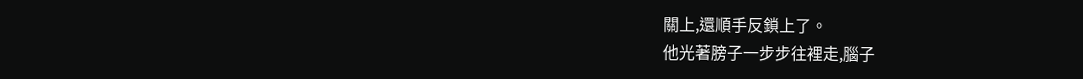關上,還順手反鎖上了。
他光著膀子一步步往裡走,腦子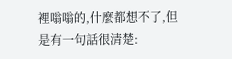裡嗡嗡的,什麼都想不了,但是有一句話很清楚: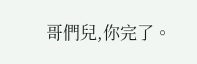哥們兒,你完了。